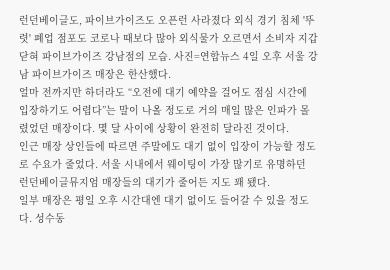런던베이글도, 파이브가이즈도 오픈런 사라졌다 외식 경기 침체 '뚜렷' 폐업 점포도 코로나 때보다 많아 외식물가 오르면서 소비자 지갑 닫혀 파이브가이즈 강남점의 모습. 사진=연합뉴스 4일 오후 서울 강남 파이브가이즈 매장은 한산했다.
얼마 전까지만 하더라도 “오전에 대기 예약을 걸어도 점심 시간에 입장하기도 어렵다”는 말이 나올 정도로 거의 매일 많은 인파가 몰렸었던 매장이다. 몇 달 사이에 상황이 완전히 달라진 것이다.
인근 매장 상인들에 따르면 주말에도 대기 없이 입장이 가능할 정도로 수요가 줄었다. 서울 시내에서 웨이팅이 가장 많기로 유명하던 런던베이글뮤지엄 매장들의 대기가 줄어든 지도 꽤 됐다.
일부 매장은 평일 오후 시간대엔 대기 없이도 들어갈 수 있을 정도다. 성수동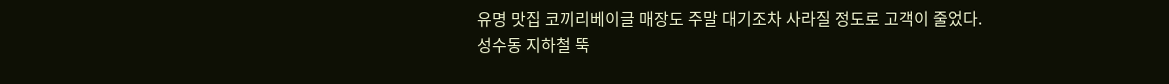유명 맛집 코끼리베이글 매장도 주말 대기조차 사라질 정도로 고객이 줄었다.
성수동 지하철 뚝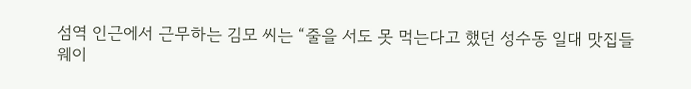섬역 인근에서 근무하는 김모 씨는 “줄을 서도 못 먹는다고 했던 성수동 일대 맛집들 웨이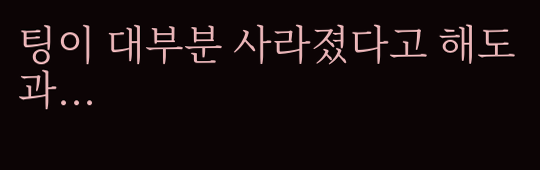팅이 대부분 사라졌다고 해도 과...